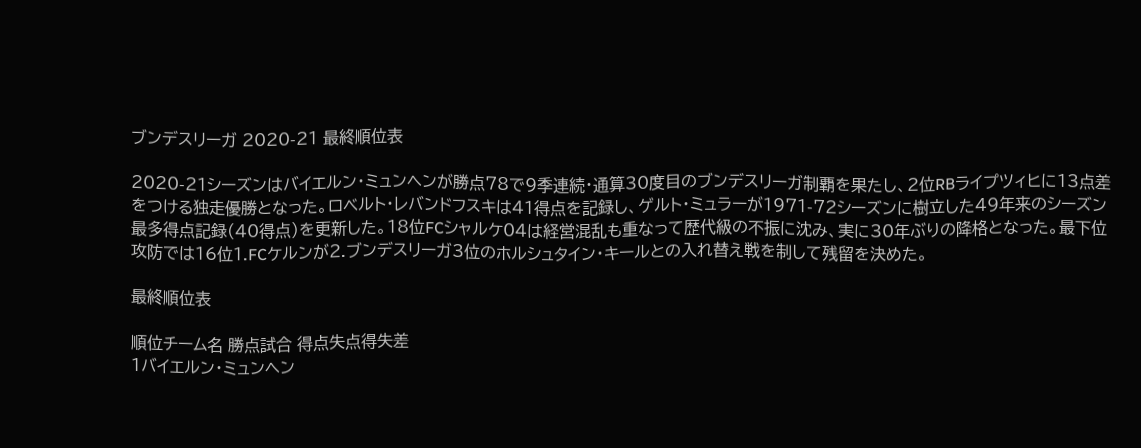ブンデスリーガ 2020-21 最終順位表

2020-21シーズンはバイエルン・ミュンヘンが勝点78で9季連続・通算30度目のブンデスリーガ制覇を果たし、2位RBライプツィヒに13点差をつける独走優勝となった。ロベルト・レバンドフスキは41得点を記録し、ゲルト・ミュラーが1971-72シーズンに樹立した49年来のシーズン最多得点記録(40得点)を更新した。18位FCシャルケ04は経営混乱も重なって歴代級の不振に沈み、実に30年ぶりの降格となった。最下位攻防では16位1.FCケルンが2.ブンデスリーガ3位のホルシュタイン・キールとの入れ替え戦を制して残留を決めた。

最終順位表

順位チーム名 勝点試合 得点失点得失差
1バイエルン・ミュンヘン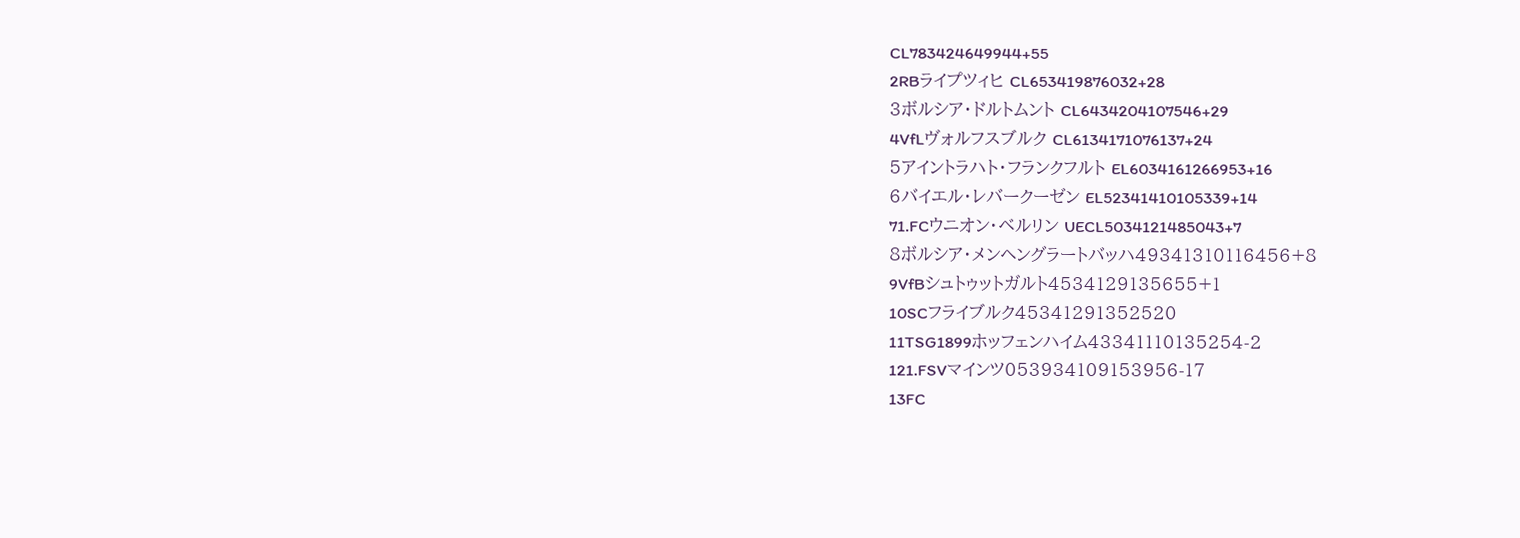CL783424649944+55
2RBライプツィヒ CL653419876032+28
3ボルシア・ドルトムント CL6434204107546+29
4VfLヴォルフスブルク CL6134171076137+24
5アイントラハト・フランクフルト EL6034161266953+16
6バイエル・レバークーゼン EL52341410105339+14
71.FCウニオン・ベルリン UECL5034121485043+7
8ボルシア・メンヘングラートバッハ49341310116456+8
9VfBシュトゥットガルト4534129135655+1
10SCフライブルク45341291352520
11TSG1899ホッフェンハイム43341110135254-2
121.FSVマインツ053934109153956-17
13FC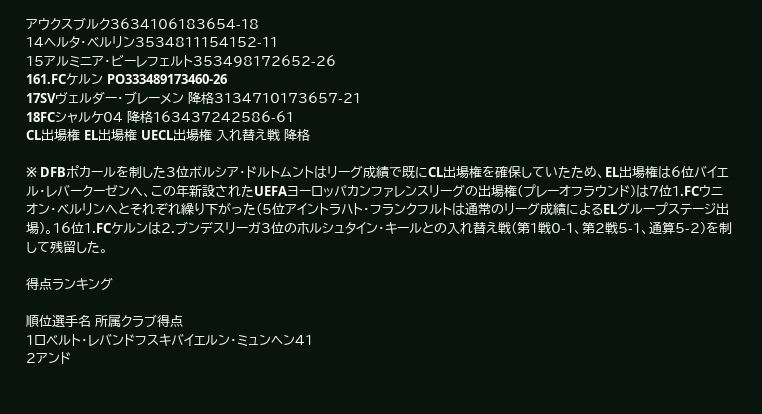アウクスブルク3634106183654-18
14ヘルタ・ベルリン3534811154152-11
15アルミニア・ビーレフェルト353498172652-26
161.FCケルン PO333489173460-26
17SVヴェルダー・ブレーメン 降格3134710173657-21
18FCシャルケ04 降格163437242586-61
CL出場権 EL出場権 UECL出場権 入れ替え戦 降格

※ DFBポカールを制した3位ボルシア・ドルトムントはリーグ成績で既にCL出場権を確保していたため、EL出場権は6位バイエル・レバークーゼンへ、この年新設されたUEFAヨーロッパカンファレンスリーグの出場権(プレーオフラウンド)は7位1.FCウニオン・ベルリンへとそれぞれ繰り下がった(5位アイントラハト・フランクフルトは通常のリーグ成績によるELグループステージ出場)。16位1.FCケルンは2.ブンデスリーガ3位のホルシュタイン・キールとの入れ替え戦(第1戦0-1、第2戦5-1、通算5-2)を制して残留した。

得点ランキング

順位選手名 所属クラブ得点
1ロベルト・レバンドフスキバイエルン・ミュンヘン41
2アンド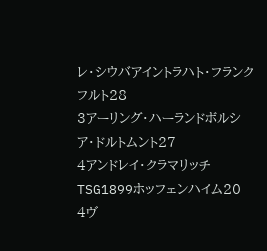レ・シウバアイントラハト・フランクフルト28
3アーリング・ハーランドボルシア・ドルトムント27
4アンドレイ・クラマリッチTSG1899ホッフェンハイム20
4ヴ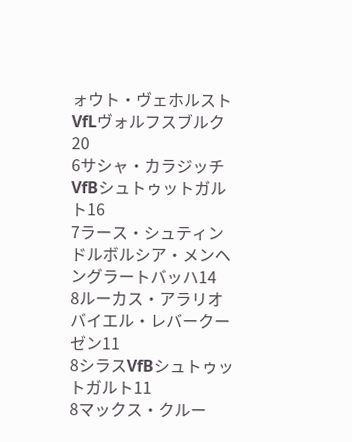ォウト・ヴェホルストVfLヴォルフスブルク20
6サシャ・カラジッチVfBシュトゥットガルト16
7ラース・シュティンドルボルシア・メンヘングラートバッハ14
8ルーカス・アラリオバイエル・レバークーゼン11
8シラスVfBシュトゥットガルト11
8マックス・クルー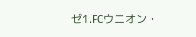ゼ1.FCウニオン・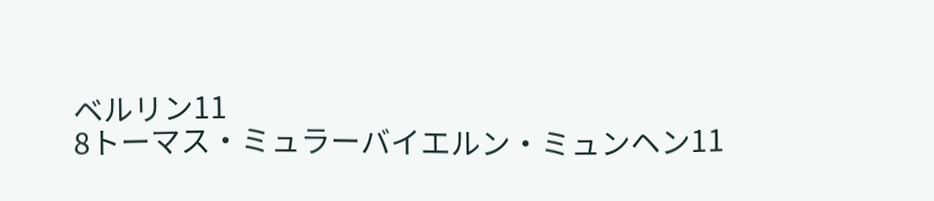ベルリン11
8トーマス・ミュラーバイエルン・ミュンヘン11